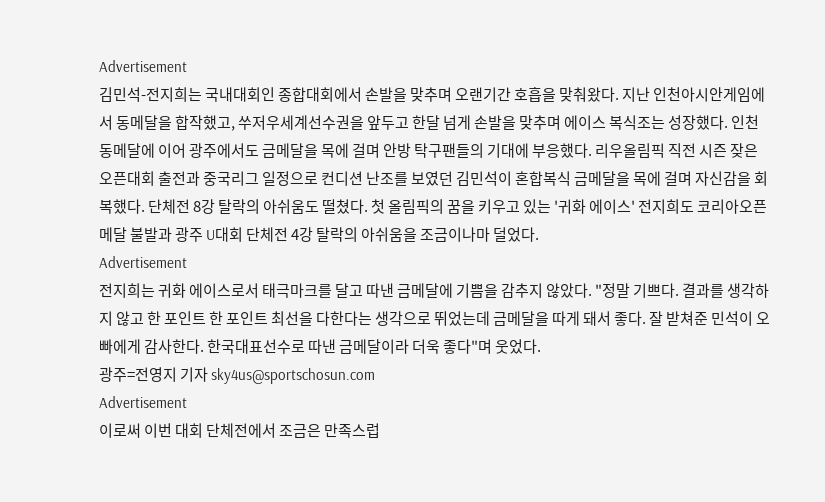Advertisement
김민석-전지희는 국내대회인 종합대회에서 손발을 맞추며 오랜기간 호흡을 맞춰왔다. 지난 인천아시안게임에서 동메달을 합작했고, 쑤저우세계선수권을 앞두고 한달 넘게 손발을 맞추며 에이스 복식조는 성장했다. 인천 동메달에 이어 광주에서도 금메달을 목에 걸며 안방 탁구팬들의 기대에 부응했다. 리우올림픽 직전 시즌 잦은 오픈대회 출전과 중국리그 일정으로 컨디션 난조를 보였던 김민석이 혼합복식 금메달을 목에 걸며 자신감을 회복했다. 단체전 8강 탈락의 아쉬움도 떨쳤다. 첫 올림픽의 꿈을 키우고 있는 '귀화 에이스' 전지희도 코리아오픈 메달 불발과 광주 U대회 단체전 4강 탈락의 아쉬움을 조금이나마 덜었다.
Advertisement
전지희는 귀화 에이스로서 태극마크를 달고 따낸 금메달에 기쁨을 감추지 않았다. "정말 기쁘다. 결과를 생각하지 않고 한 포인트 한 포인트 최선을 다한다는 생각으로 뛰었는데 금메달을 따게 돼서 좋다. 잘 받쳐준 민석이 오빠에게 감사한다. 한국대표선수로 따낸 금메달이라 더욱 좋다"며 웃었다.
광주=전영지 기자 sky4us@sportschosun.com
Advertisement
이로써 이번 대회 단체전에서 조금은 만족스럽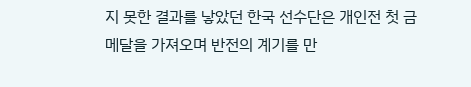지 못한 결과를 낳았던 한국 선수단은 개인전 첫 금메달을 가져오며 반전의 계기를 만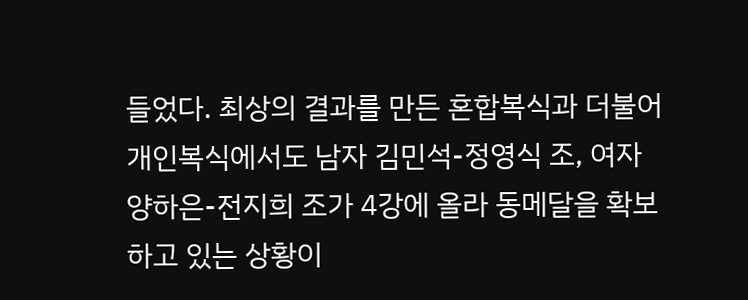들었다. 최상의 결과를 만든 혼합복식과 더불어 개인복식에서도 남자 김민석-정영식 조, 여자 양하은-전지희 조가 4강에 올라 동메달을 확보하고 있는 상황이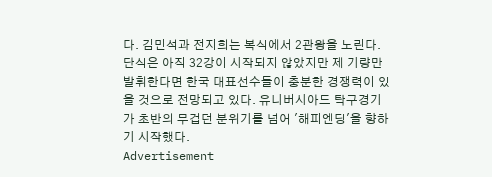다. 김민석과 전지희는 복식에서 2관왕을 노린다. 단식은 아직 32강이 시작되지 않았지만 제 기량만 발휘한다면 한국 대표선수들이 충분한 경쟁력이 있을 것으로 전망되고 있다. 유니버시아드 탁구경기가 초반의 무겁던 분위기를 넘어 '해피엔딩'을 향하기 시작했다.
Advertisement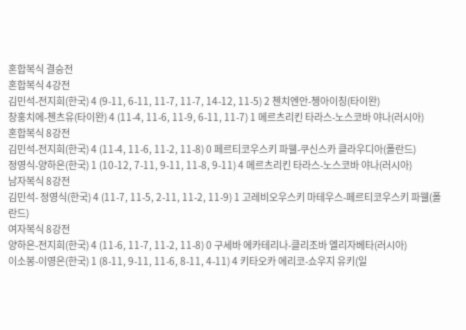혼합복식 결승전
혼합복식 4강전
김민석-전지희(한국) 4 (9-11, 6-11, 11-7, 11-7, 14-12, 11-5) 2 첸치엔안-쳉아이칭(타이완)
창훙치에-첸츠유(타이완) 4 (11-4, 11-6, 11-9, 6-11, 11-7) 1 메르츠리킨 타라스-노스코바 야나(러시아)
혼합복식 8강전
김민석-전지희(한국) 4 (11-4, 11-6, 11-2, 11-8) 0 페르티코우스키 파웰-쿠신스카 클라우디아(폴란드)
정영식-양하은(한국) 1 (10-12, 7-11, 9-11, 11-8, 9-11) 4 메르츠리킨 타라스-노스코바 야나(러시아)
남자복식 8강전
김민석- 정영식(한국) 4 (11-7, 11-5, 2-11, 11-2, 11-9) 1 고레비오우스키 마테우스-페르티코우스키 파웰(폴란드)
여자복식 8강전
양하은-전지희(한국) 4 (11-6, 11-7, 11-2, 11-8) 0 구세바 에카테리나-클리조바 엘리자베타(러시아)
이소봉-이영은(한국) 1 (8-11, 9-11, 11-6, 8-11, 4-11) 4 키타오카 에리코-쇼우지 유키(일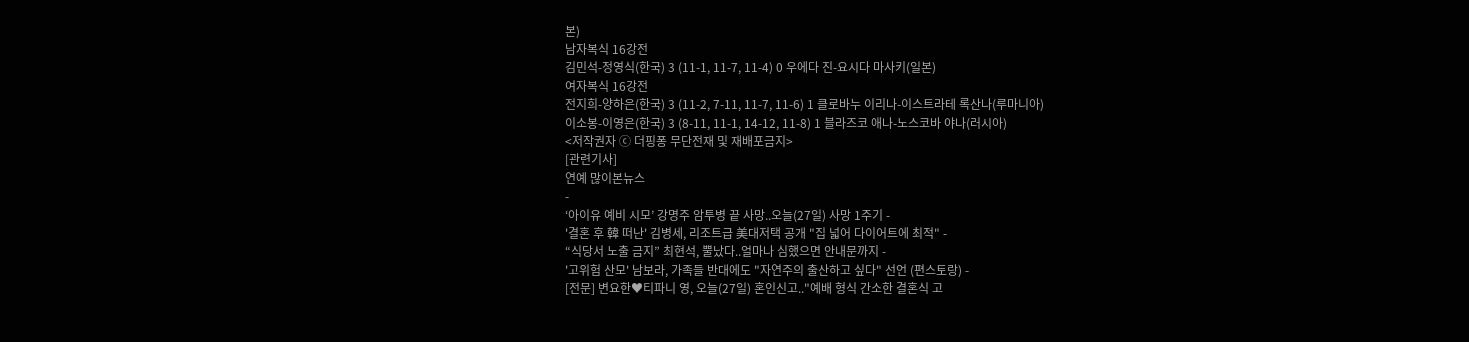본)
남자복식 16강전
김민석-정영식(한국) 3 (11-1, 11-7, 11-4) 0 우에다 진-요시다 마사키(일본)
여자복식 16강전
전지희-양하은(한국) 3 (11-2, 7-11, 11-7, 11-6) 1 클로바누 이리나-이스트라테 록산나(루마니아)
이소봉-이영은(한국) 3 (8-11, 11-1, 14-12, 11-8) 1 블라즈코 애나-노스코바 야나(러시아)
<저작권자 ⓒ 더핑퐁 무단전재 및 재배포금지>
[관련기사]
연예 많이본뉴스
-
‘아이유 예비 시모’ 강명주 암투병 끝 사망..오늘(27일) 사망 1주기 -
'결혼 후 韓 떠난' 김병세, 리조트급 美대저택 공개 "집 넓어 다이어트에 최적" -
“식당서 노출 금지” 최현석, 뿔났다..얼마나 심했으면 안내문까지 -
'고위험 산모' 남보라, 가족들 반대에도 "자연주의 출산하고 싶다" 선언 (편스토랑) -
[전문] 변요한♥티파니 영, 오늘(27일) 혼인신고.."예배 형식 간소한 결혼식 고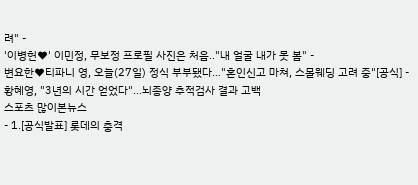려" -
'이병헌♥' 이민정, 무보정 프로필 사진은 처음.."내 얼굴 내가 못 봄" -
변요한♥티파니 영, 오늘(27일) 정식 부부됐다…"혼인신고 마쳐, 스몰웨딩 고려 중"[공식] -
황혜영, "3년의 시간 얻었다"...뇌종양 추적검사 결과 고백
스포츠 많이본뉴스
- 1.[공식발표] 롯데의 충격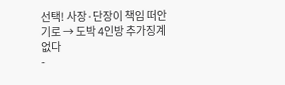선택! 사장·단장이 책임 떠안기로 → 도박 4인방 추가징계 없다
-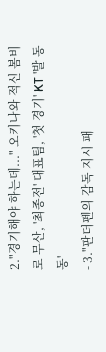2."경기해야 하는데..." 오키나와 적신 봄비로 무산, '최종전' 대표팀, '첫 경기' KT '발 동동'
- 3."판더펜의 감독 지시 패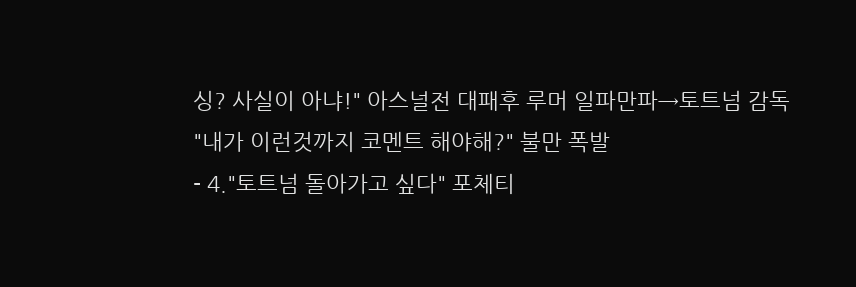싱? 사실이 아냐!" 아스널전 대패후 루머 일파만파→토트넘 감독 "내가 이런것까지 코멘트 해야해?" 불만 폭발
- 4."토트넘 돌아가고 싶다" 포체티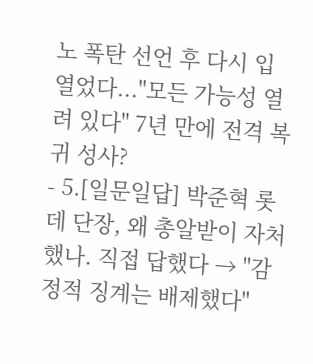노 폭탄 선언 후 다시 입 열었다..."모든 가능성 열려 있다" 7년 만에 전격 복귀 성사?
- 5.[일문일답] 박준혁 롯데 단장, 왜 총알받이 자처했나. 직접 답했다 → "감정적 징계는 배제했다"